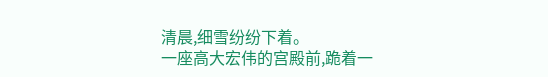清晨,细雪纷纷下着。
一座高大宏伟的宫殿前,跪着一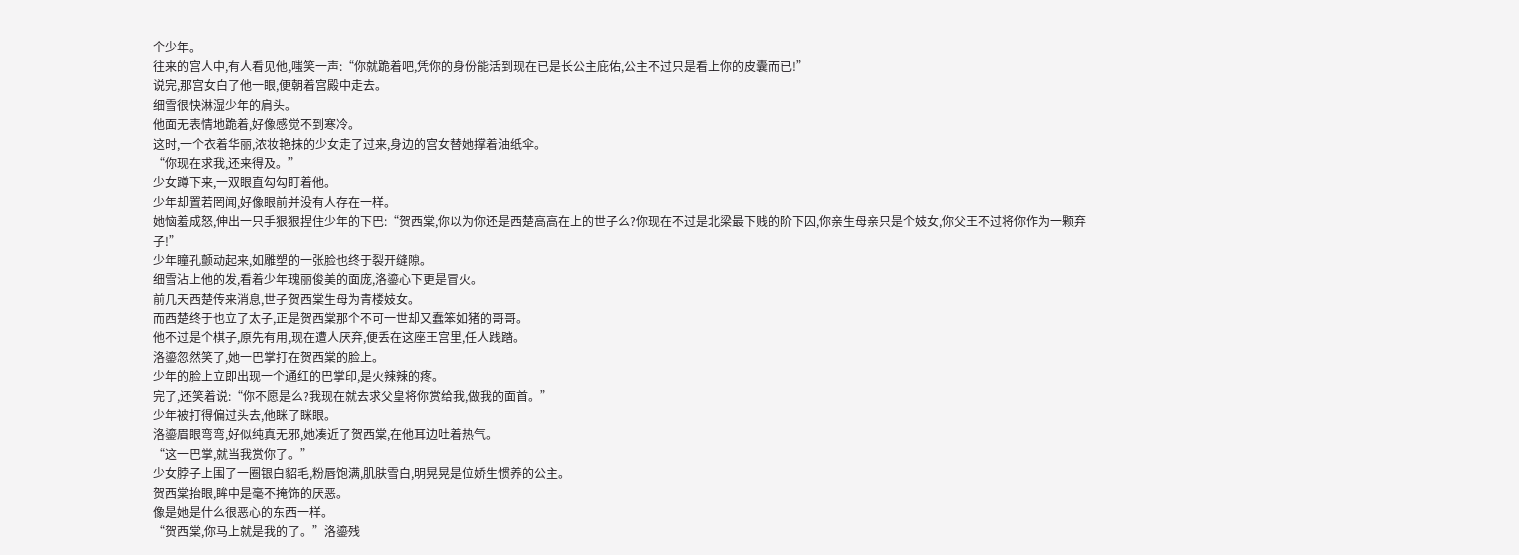个少年。
往来的宫人中,有人看见他,嗤笑一声:“你就跪着吧,凭你的身份能活到现在已是长公主庇佑,公主不过只是看上你的皮囊而已!”
说完,那宫女白了他一眼,便朝着宫殿中走去。
细雪很快淋湿少年的肩头。
他面无表情地跪着,好像感觉不到寒冷。
这时,一个衣着华丽,浓妆艳抹的少女走了过来,身边的宫女替她撑着油纸伞。
“你现在求我,还来得及。”
少女蹲下来,一双眼直勾勾盯着他。
少年却置若罔闻,好像眼前并没有人存在一样。
她恼羞成怒,伸出一只手狠狠捏住少年的下巴:“贺西棠,你以为你还是西楚高高在上的世子么?你现在不过是北梁最下贱的阶下囚,你亲生母亲只是个妓女,你父王不过将你作为一颗弃子!”
少年瞳孔颤动起来,如雕塑的一张脸也终于裂开缝隙。
细雪沾上他的发,看着少年瑰丽俊美的面庞,洛鎏心下更是冒火。
前几天西楚传来消息,世子贺西棠生母为青楼妓女。
而西楚终于也立了太子,正是贺西棠那个不可一世却又蠢笨如猪的哥哥。
他不过是个棋子,原先有用,现在遭人厌弃,便丢在这座王宫里,任人践踏。
洛鎏忽然笑了,她一巴掌打在贺西棠的脸上。
少年的脸上立即出现一个通红的巴掌印,是火辣辣的疼。
完了,还笑着说:“你不愿是么?我现在就去求父皇将你赏给我,做我的面首。”
少年被打得偏过头去,他眯了眯眼。
洛鎏眉眼弯弯,好似纯真无邪,她凑近了贺西棠,在他耳边吐着热气。
“这一巴掌,就当我赏你了。”
少女脖子上围了一圈银白貂毛,粉唇饱满,肌肤雪白,明晃晃是位娇生惯养的公主。
贺西棠抬眼,眸中是毫不掩饰的厌恶。
像是她是什么很恶心的东西一样。
“贺西棠,你马上就是我的了。”洛鎏残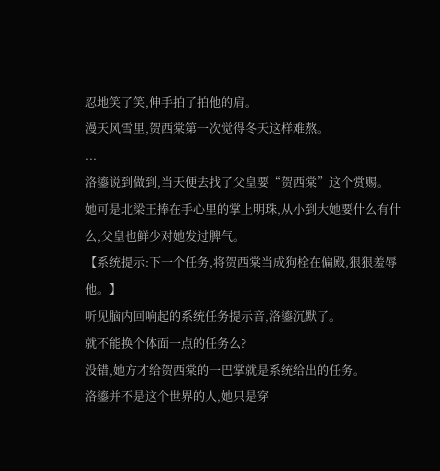忍地笑了笑,伸手拍了拍他的肩。
漫天风雪里,贺西棠第一次觉得冬天这样难熬。
...
洛鎏说到做到,当天便去找了父皇要“贺西棠”这个赏赐。
她可是北梁王捧在手心里的掌上明珠,从小到大她要什么有什么,父皇也鲜少对她发过脾气。
【系统提示:下一个任务,将贺西棠当成狗栓在偏殿,狠狠羞辱他。】
听见脑内回响起的系统任务提示音,洛鎏沉默了。
就不能换个体面一点的任务么?
没错,她方才给贺西棠的一巴掌就是系统给出的任务。
洛鎏并不是这个世界的人,她只是穿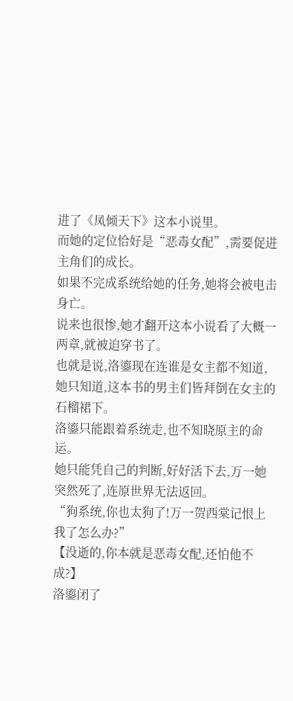进了《凤倾天下》这本小说里。
而她的定位恰好是“恶毒女配”,需要促进主角们的成长。
如果不完成系统给她的任务,她将会被电击身亡。
说来也很惨,她才翻开这本小说看了大概一两章,就被迫穿书了。
也就是说,洛鎏现在连谁是女主都不知道,她只知道,这本书的男主们皆拜倒在女主的石榴裙下。
洛鎏只能跟着系统走,也不知晓原主的命运。
她只能凭自己的判断,好好活下去,万一她突然死了,连原世界无法返回。
“狗系统,你也太狗了!万一贺西棠记恨上我了怎么办?”
【没逝的,你本就是恶毒女配,还怕他不成?】
洛鎏闭了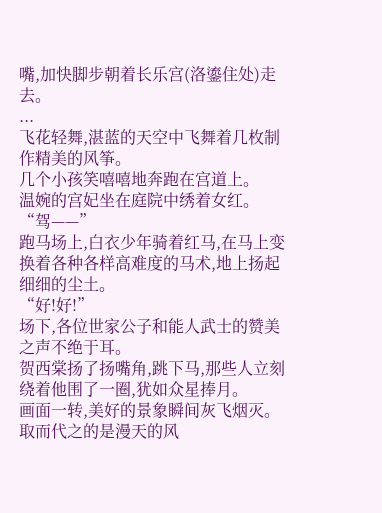嘴,加快脚步朝着长乐宫(洛鎏住处)走去。
...
飞花轻舞,湛蓝的天空中飞舞着几枚制作精美的风筝。
几个小孩笑嘻嘻地奔跑在宫道上。
温婉的宫妃坐在庭院中绣着女红。
“驾——”
跑马场上,白衣少年骑着红马,在马上变换着各种各样高难度的马术,地上扬起细细的尘土。
“好!好!”
场下,各位世家公子和能人武士的赞美之声不绝于耳。
贺西棠扬了扬嘴角,跳下马,那些人立刻绕着他围了一圈,犹如众星捧月。
画面一转,美好的景象瞬间灰飞烟灭。
取而代之的是漫天的风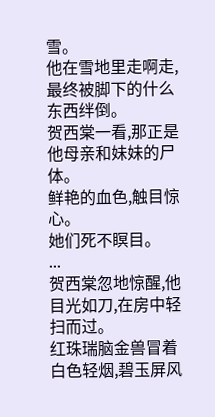雪。
他在雪地里走啊走,最终被脚下的什么东西绊倒。
贺西棠一看,那正是他母亲和妹妹的尸体。
鲜艳的血色,触目惊心。
她们死不瞑目。
...
贺西棠忽地惊醒,他目光如刀,在房中轻扫而过。
红珠瑞脑金兽冒着白色轻烟,碧玉屏风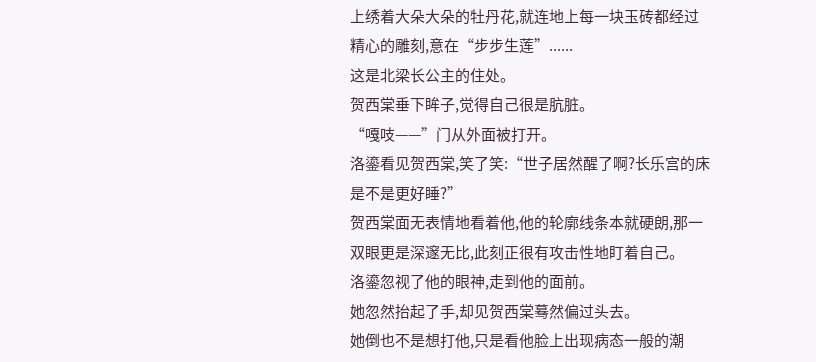上绣着大朵大朵的牡丹花,就连地上每一块玉砖都经过精心的雕刻,意在“步步生莲”......
这是北梁长公主的住处。
贺西棠垂下眸子,觉得自己很是肮脏。
“嘎吱——”门从外面被打开。
洛鎏看见贺西棠,笑了笑:“世子居然醒了啊?长乐宫的床是不是更好睡?”
贺西棠面无表情地看着他,他的轮廓线条本就硬朗,那一双眼更是深邃无比,此刻正很有攻击性地盯着自己。
洛鎏忽视了他的眼神,走到他的面前。
她忽然抬起了手,却见贺西棠蓦然偏过头去。
她倒也不是想打他,只是看他脸上出现病态一般的潮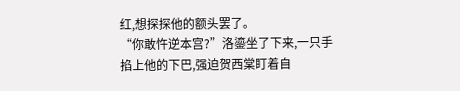红,想探探他的额头罢了。
“你敢忤逆本宫?”洛鎏坐了下来,一只手掐上他的下巴,强迫贺西棠盯着自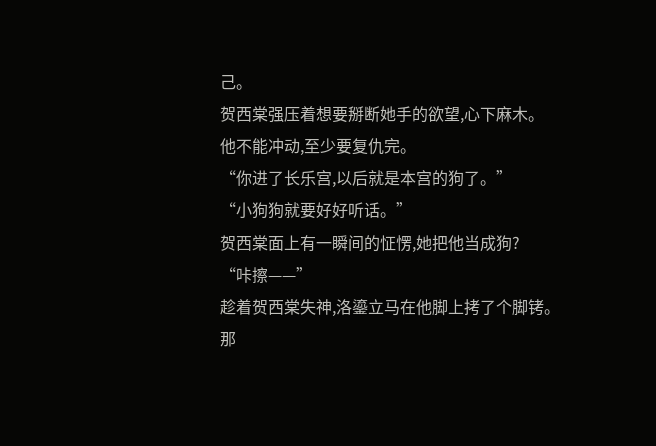己。
贺西棠强压着想要掰断她手的欲望,心下麻木。
他不能冲动,至少要复仇完。
“你进了长乐宫,以后就是本宫的狗了。”
“小狗狗就要好好听话。”
贺西棠面上有一瞬间的怔愣,她把他当成狗?
“咔擦——”
趁着贺西棠失神,洛鎏立马在他脚上拷了个脚铐。
那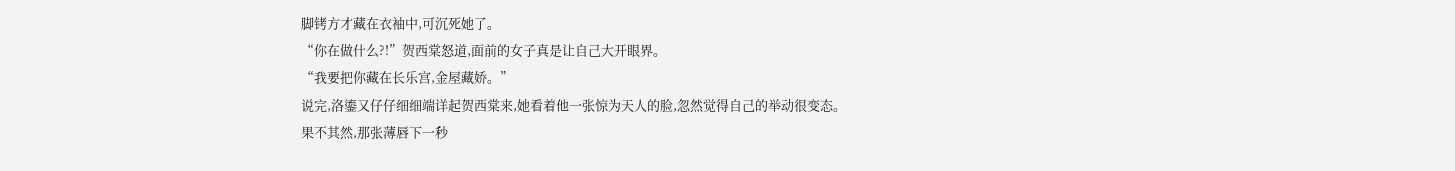脚铐方才藏在衣袖中,可沉死她了。
“你在做什么?!”贺西棠怒道,面前的女子真是让自己大开眼界。
“我要把你藏在长乐宫,金屋藏娇。”
说完,洛鎏又仔仔细细端详起贺西棠来,她看着他一张惊为天人的脸,忽然觉得自己的举动很变态。
果不其然,那张薄唇下一秒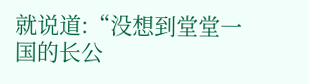就说道:“没想到堂堂一国的长公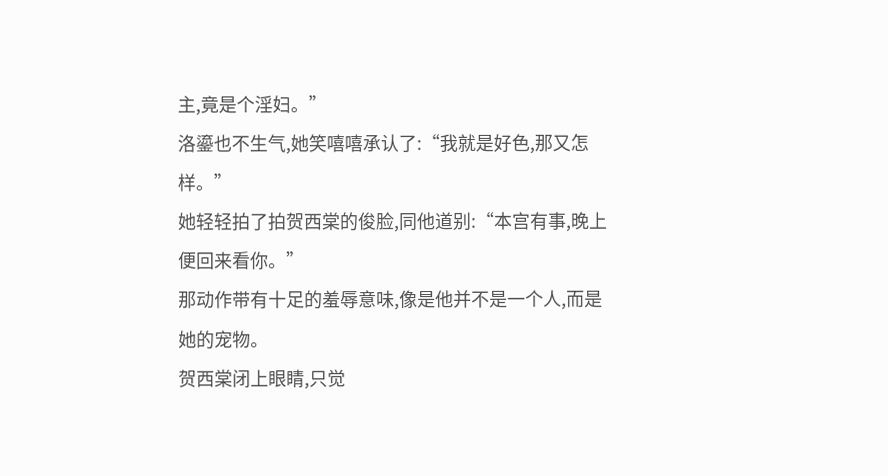主,竟是个淫妇。”
洛鎏也不生气,她笑嘻嘻承认了:“我就是好色,那又怎样。”
她轻轻拍了拍贺西棠的俊脸,同他道别:“本宫有事,晚上便回来看你。”
那动作带有十足的羞辱意味,像是他并不是一个人,而是她的宠物。
贺西棠闭上眼睛,只觉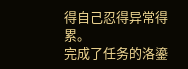得自己忍得异常得累。
完成了任务的洛鎏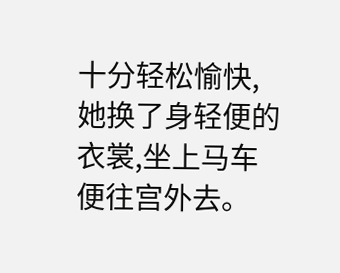十分轻松愉快,她换了身轻便的衣裳,坐上马车便往宫外去。